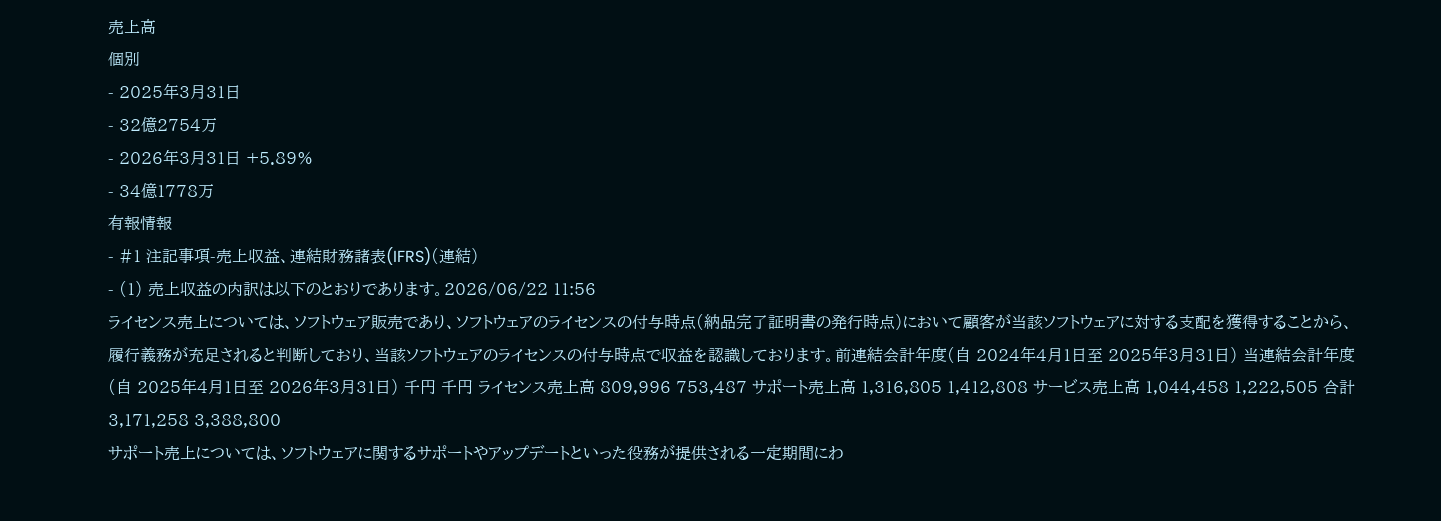売上高
個別
- 2025年3月31日
- 32億2754万
- 2026年3月31日 +5.89%
- 34億1778万
有報情報
- #1 注記事項-売上収益、連結財務諸表(IFRS)(連結)
- (1) 売上収益の内訳は以下のとおりであります。2026/06/22 11:56
ライセンス売上については、ソフトウェア販売であり、ソフトウェアのライセンスの付与時点(納品完了証明書の発行時点)において顧客が当該ソフトウェアに対する支配を獲得することから、履行義務が充足されると判断しており、当該ソフトウェアのライセンスの付与時点で収益を認識しております。前連結会計年度(自 2024年4月1日至 2025年3月31日) 当連結会計年度(自 2025年4月1日至 2026年3月31日) 千円 千円 ライセンス売上高 809,996 753,487 サポート売上高 1,316,805 1,412,808 サービス売上高 1,044,458 1,222,505 合計 3,171,258 3,388,800
サポート売上については、ソフトウェアに関するサポートやアップデートといった役務が提供される一定期間にわ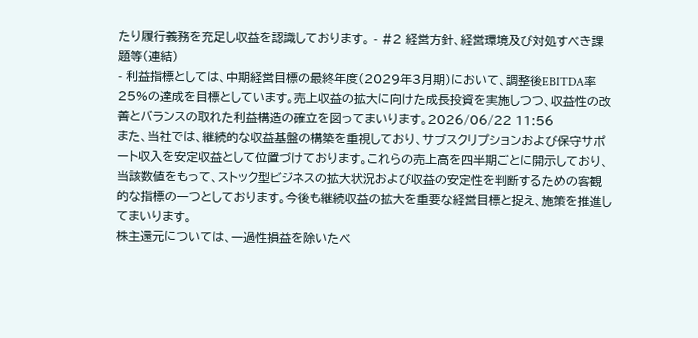たり履行義務を充足し収益を認識しております。 - #2 経営方針、経営環境及び対処すべき課題等(連結)
- 利益指標としては、中期経営目標の最終年度(2029年3月期)において、調整後EBITDA率25%の達成を目標としています。売上収益の拡大に向けた成長投資を実施しつつ、収益性の改善とバランスの取れた利益構造の確立を図ってまいります。2026/06/22 11:56
また、当社では、継続的な収益基盤の構築を重視しており、サブスクリプションおよび保守サポート収入を安定収益として位置づけております。これらの売上高を四半期ごとに開示しており、当該数値をもって、ストック型ビジネスの拡大状況および収益の安定性を判断するための客観的な指標の一つとしております。今後も継続収益の拡大を重要な経営目標と捉え、施策を推進してまいります。
株主還元については、一過性損益を除いたベ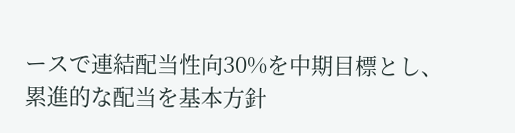ースで連結配当性向30%を中期目標とし、累進的な配当を基本方針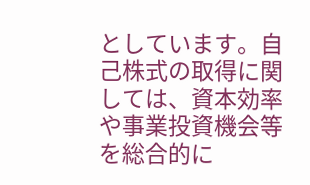としています。自己株式の取得に関しては、資本効率や事業投資機会等を総合的に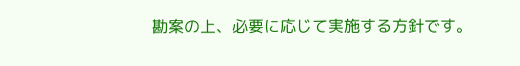勘案の上、必要に応じて実施する方針です。